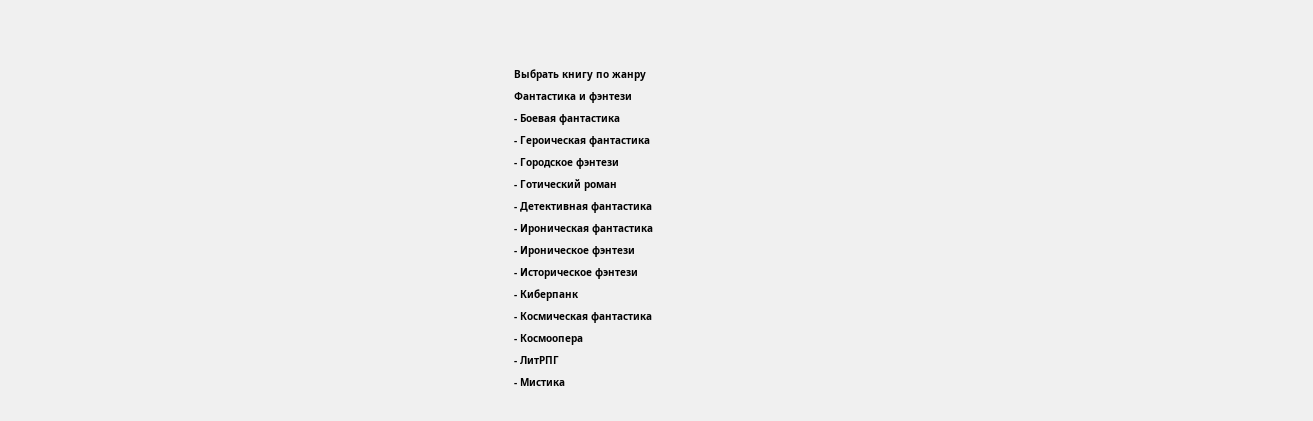Выбрать книгу по жанру
Фантастика и фэнтези
- Боевая фантастика
- Героическая фантастика
- Городское фэнтези
- Готический роман
- Детективная фантастика
- Ироническая фантастика
- Ироническое фэнтези
- Историческое фэнтези
- Киберпанк
- Космическая фантастика
- Космоопера
- ЛитРПГ
- Мистика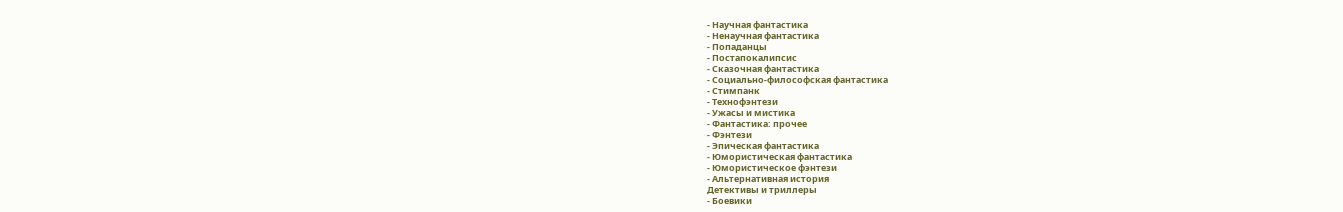- Научная фантастика
- Ненаучная фантастика
- Попаданцы
- Постапокалипсис
- Сказочная фантастика
- Социально-философская фантастика
- Стимпанк
- Технофэнтези
- Ужасы и мистика
- Фантастика: прочее
- Фэнтези
- Эпическая фантастика
- Юмористическая фантастика
- Юмористическое фэнтези
- Альтернативная история
Детективы и триллеры
- Боевики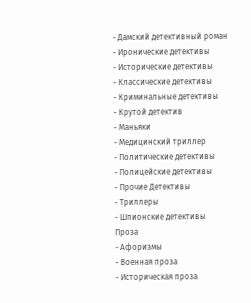- Дамский детективный роман
- Иронические детективы
- Исторические детективы
- Классические детективы
- Криминальные детективы
- Крутой детектив
- Маньяки
- Медицинский триллер
- Политические детективы
- Полицейские детективы
- Прочие Детективы
- Триллеры
- Шпионские детективы
Проза
- Афоризмы
- Военная проза
- Историческая проза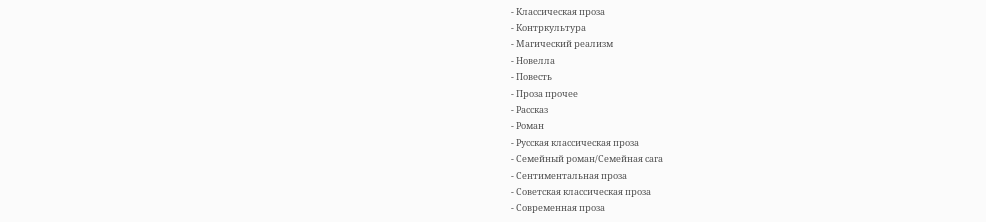- Классическая проза
- Контркультура
- Магический реализм
- Новелла
- Повесть
- Проза прочее
- Рассказ
- Роман
- Русская классическая проза
- Семейный роман/Семейная сага
- Сентиментальная проза
- Советская классическая проза
- Современная проза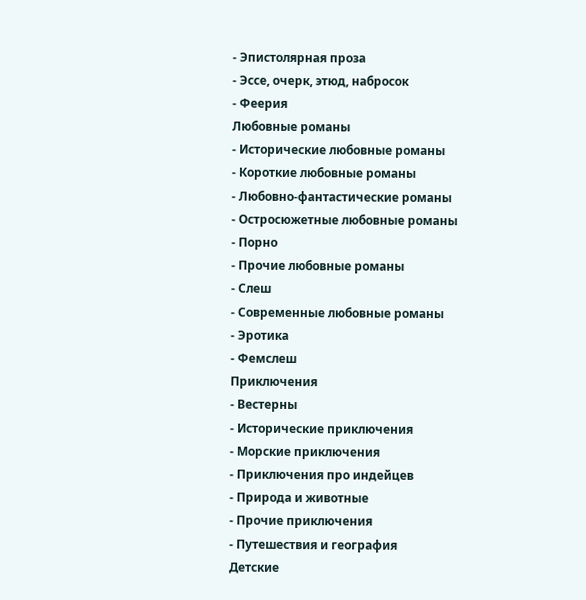- Эпистолярная проза
- Эссе, очерк, этюд, набросок
- Феерия
Любовные романы
- Исторические любовные романы
- Короткие любовные романы
- Любовно-фантастические романы
- Остросюжетные любовные романы
- Порно
- Прочие любовные романы
- Слеш
- Современные любовные романы
- Эротика
- Фемслеш
Приключения
- Вестерны
- Исторические приключения
- Морские приключения
- Приключения про индейцев
- Природа и животные
- Прочие приключения
- Путешествия и география
Детские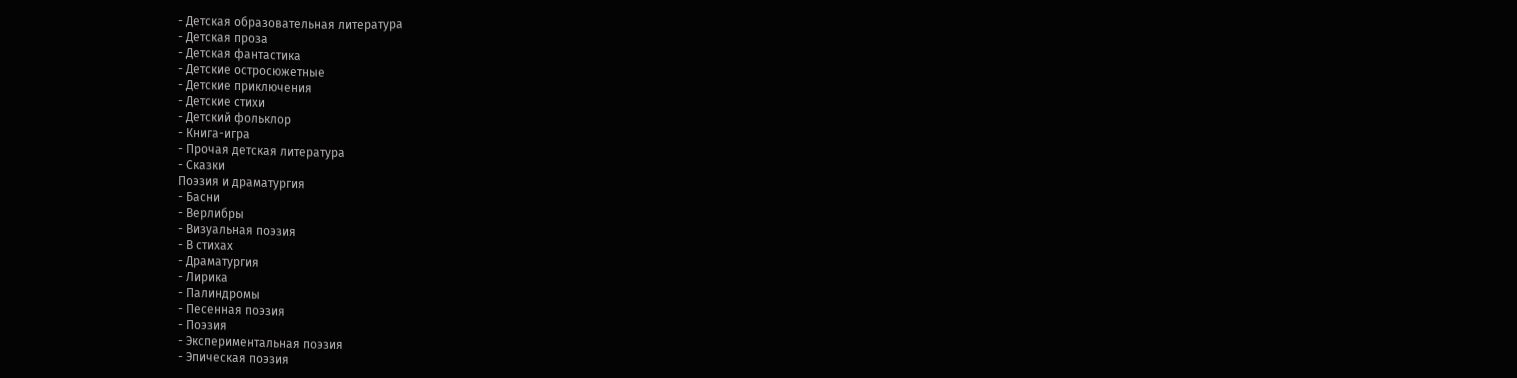- Детская образовательная литература
- Детская проза
- Детская фантастика
- Детские остросюжетные
- Детские приключения
- Детские стихи
- Детский фольклор
- Книга-игра
- Прочая детская литература
- Сказки
Поэзия и драматургия
- Басни
- Верлибры
- Визуальная поэзия
- В стихах
- Драматургия
- Лирика
- Палиндромы
- Песенная поэзия
- Поэзия
- Экспериментальная поэзия
- Эпическая поэзия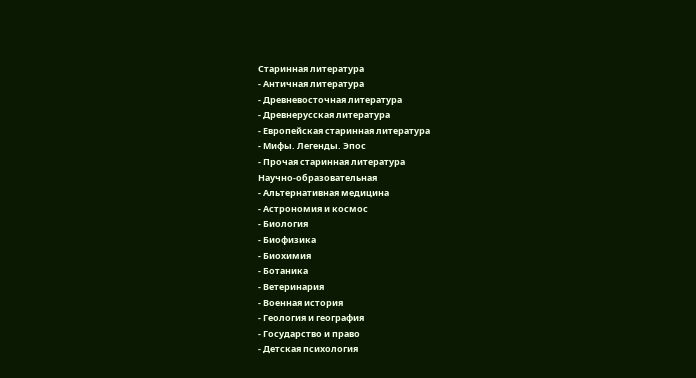Старинная литература
- Античная литература
- Древневосточная литература
- Древнерусская литература
- Европейская старинная литература
- Мифы. Легенды. Эпос
- Прочая старинная литература
Научно-образовательная
- Альтернативная медицина
- Астрономия и космос
- Биология
- Биофизика
- Биохимия
- Ботаника
- Ветеринария
- Военная история
- Геология и география
- Государство и право
- Детская психология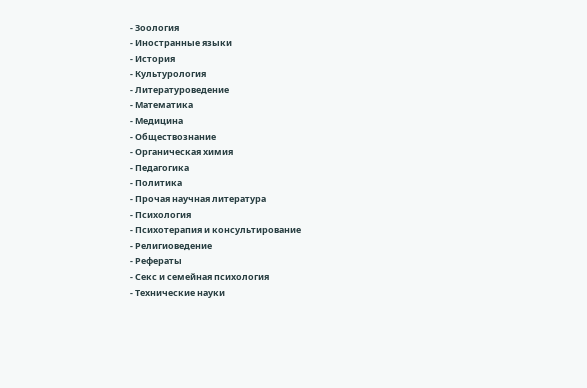- Зоология
- Иностранные языки
- История
- Культурология
- Литературоведение
- Математика
- Медицина
- Обществознание
- Органическая химия
- Педагогика
- Политика
- Прочая научная литература
- Психология
- Психотерапия и консультирование
- Религиоведение
- Рефераты
- Секс и семейная психология
- Технические науки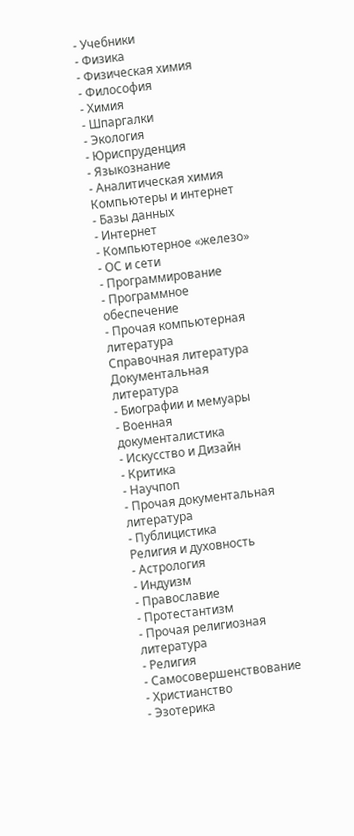- Учебники
- Физика
- Физическая химия
- Философия
- Химия
- Шпаргалки
- Экология
- Юриспруденция
- Языкознание
- Аналитическая химия
Компьютеры и интернет
- Базы данных
- Интернет
- Компьютерное «железо»
- ОС и сети
- Программирование
- Программное обеспечение
- Прочая компьютерная литература
Справочная литература
Документальная литература
- Биографии и мемуары
- Военная документалистика
- Искусство и Дизайн
- Критика
- Научпоп
- Прочая документальная литература
- Публицистика
Религия и духовность
- Астрология
- Индуизм
- Православие
- Протестантизм
- Прочая религиозная литература
- Религия
- Самосовершенствование
- Христианство
- Эзотерика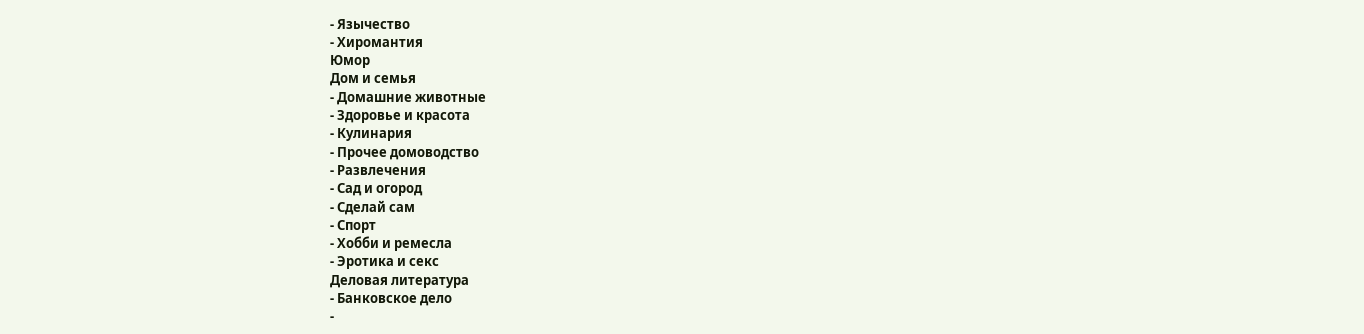- Язычество
- Хиромантия
Юмор
Дом и семья
- Домашние животные
- Здоровье и красота
- Кулинария
- Прочее домоводство
- Развлечения
- Сад и огород
- Сделай сам
- Спорт
- Хобби и ремесла
- Эротика и секс
Деловая литература
- Банковское дело
-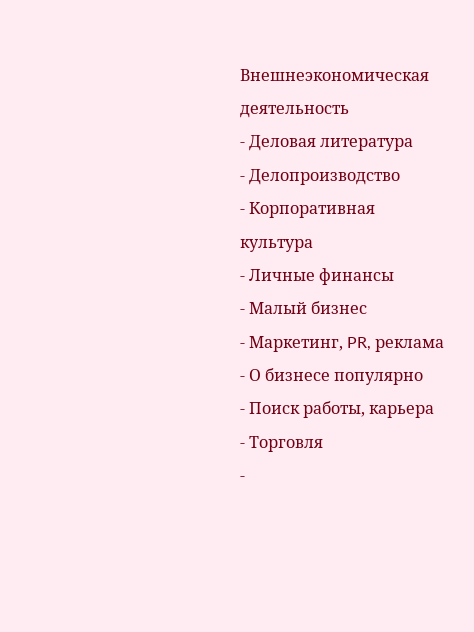Внешнеэкономическая деятельность
- Деловая литература
- Делопроизводство
- Корпоративная культура
- Личные финансы
- Малый бизнес
- Маркетинг, PR, реклама
- О бизнесе популярно
- Поиск работы, карьера
- Торговля
-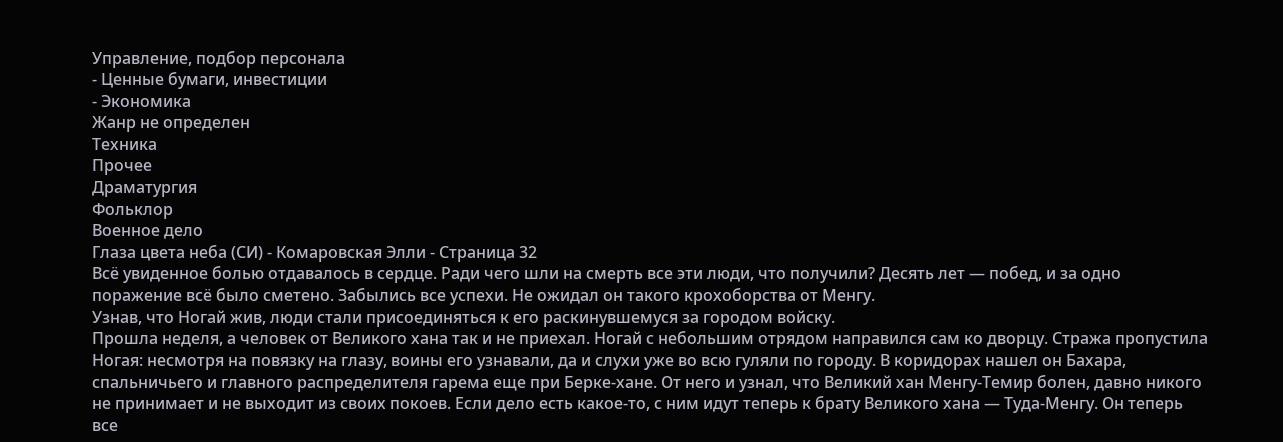Управление, подбор персонала
- Ценные бумаги, инвестиции
- Экономика
Жанр не определен
Техника
Прочее
Драматургия
Фольклор
Военное дело
Глаза цвета неба (СИ) - Комаровская Элли - Страница 32
Всё увиденное болью отдавалось в сердце. Ради чего шли на смерть все эти люди, что получили? Десять лет — побед, и за одно поражение всё было сметено. Забылись все успехи. Не ожидал он такого крохоборства от Менгу.
Узнав, что Ногай жив, люди стали присоединяться к его раскинувшемуся за городом войску.
Прошла неделя, а человек от Великого хана так и не приехал. Ногай с небольшим отрядом направился сам ко дворцу. Стража пропустила Ногая: несмотря на повязку на глазу, воины его узнавали, да и слухи уже во всю гуляли по городу. В коридорах нашел он Бахара, спальничьего и главного распределителя гарема еще при Берке-хане. От него и узнал, что Великий хан Менгу-Темир болен, давно никого не принимает и не выходит из своих покоев. Если дело есть какое-то, с ним идут теперь к брату Великого хана — Туда-Менгу. Он теперь все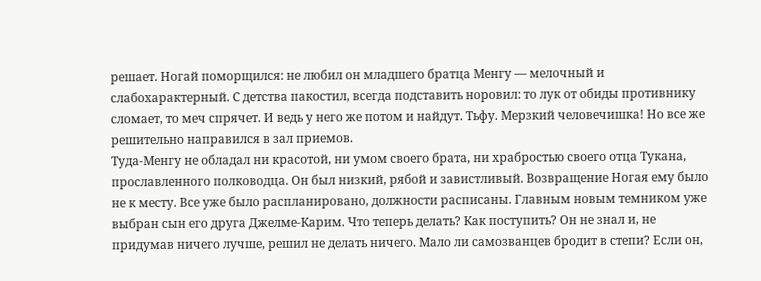решает. Ногай поморщился: не любил он младшего братца Менгу — мелочный и слабохарактерный. С детства пакостил, всегда подставить норовил: то лук от обиды противнику сломает, то меч спрячет. И ведь у него же потом и найдут. Тьфу. Мерзкий человечишка! Но все же решительно направился в зал приемов.
Туда-Менгу не обладал ни красотой, ни умом своего брата, ни храбростью своего отца Тукана, прославленного полководца. Он был низкий, рябой и завистливый. Возвращение Ногая ему было не к месту. Все уже было распланировано, должности расписаны. Главным новым темником уже выбран сын его друга Джелме-Карим. Что теперь делать? Как поступить? Он не знал и, не придумав ничего лучше, решил не делать ничего. Мало ли самозванцев бродит в степи? Если он,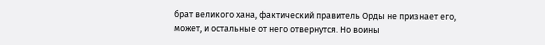брат великого хана, фактический правитель Орды не признает его, может, и остальные от него отвернутся. Но воины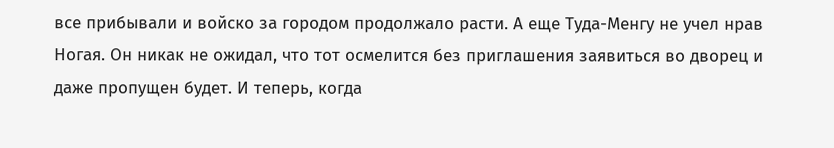все прибывали и войско за городом продолжало расти. А еще Туда-Менгу не учел нрав Ногая. Он никак не ожидал, что тот осмелится без приглашения заявиться во дворец и даже пропущен будет. И теперь, когда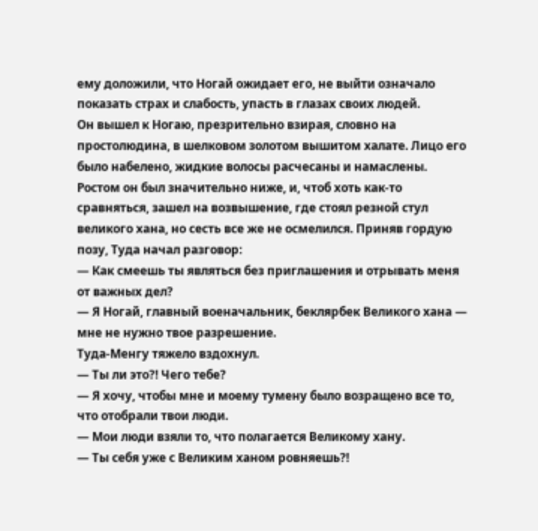ему доложили, что Ногай ожидает его, не выйти означало показать страх и слабость, упасть в глазах своих людей.
Он вышел к Ногаю, презрительно взирая, словно на простолюдина, в шелковом золотом вышитом халате. Лицо его было набелено, жидкие волосы расчесаны и намаслены. Ростом он был значительно ниже, и, чтоб хоть как-то сравняться, зашел на возвышение, где стоял резной стул великого хана, но сесть все же не осмелился. Приняв гордую позу, Туда начал разговор:
— Как смеешь ты являться без приглашения и отрывать меня от важных дел?
— Я Ногай, главный военачальник, беклярбек Великого хана — мне не нужно твое разрешение.
Туда-Менгу тяжело вздохнул.
— Ты ли это?! Чего тебе?
— Я хочу, чтобы мне и моему тумену было возращено все то, что отобрали твои люди.
— Мои люди взяли то, что полагается Великому хану.
— Ты себя уже с Великим ханом ровняешь?!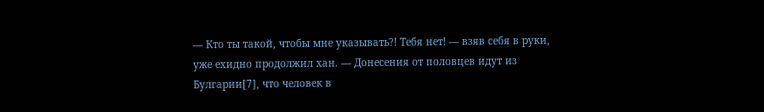— Кто ты такой, чтобы мне указывать?! Тебя нет! — взяв себя в руки, уже ехидно продолжил хан. — Донесения от половцев идут из Булгарии[7], что человек в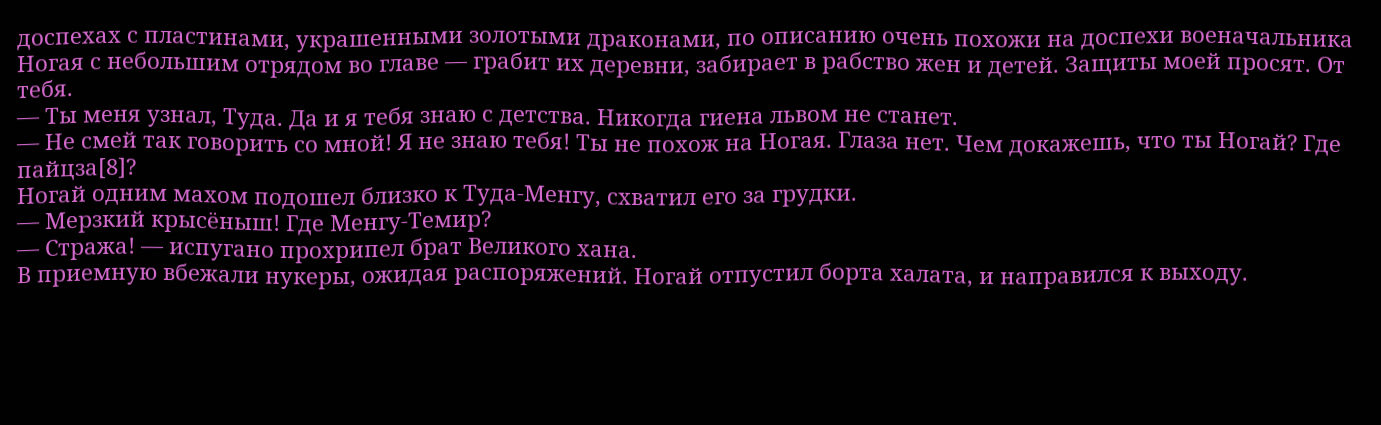доспехах с пластинами, украшенными золотыми драконами, по описанию очень похожи на доспехи военачальника Ногая с небольшим отрядом во главе — грабит их деревни, забирает в рабство жен и детей. Защиты моей просят. От тебя.
— Ты меня узнал, Туда. Да и я тебя знаю с детства. Никогда гиена львом не станет.
— Не смей так говорить со мной! Я не знаю тебя! Ты не похож на Ногая. Глаза нет. Чем докажешь, что ты Ногай? Где пайцза[8]?
Ногай одним махом подошел близко к Туда-Менгу, схватил его за грудки.
— Мерзкий крысёныш! Где Менгу-Темир?
— Стража! — испугано прохрипел брат Великого хана.
В приемную вбежали нукеры, ожидая распоряжений. Ногай отпустил борта халата, и направился к выходу.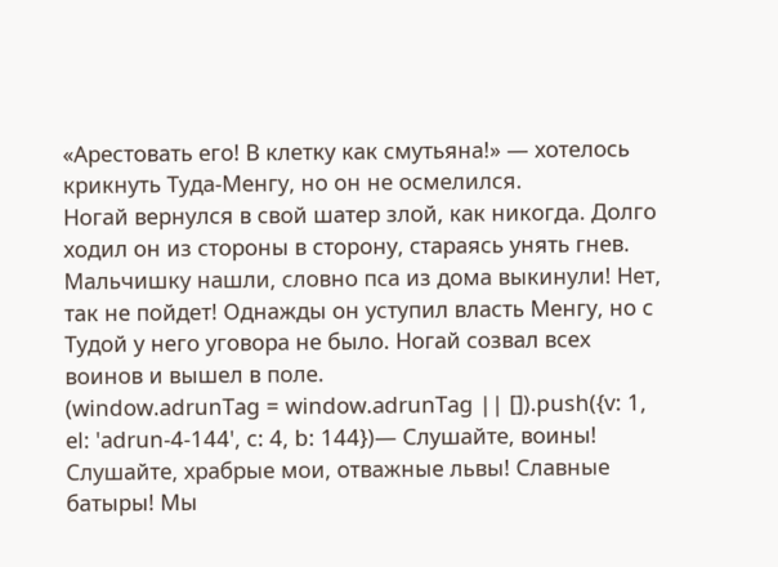«Арестовать его! В клетку как смутьяна!» — хотелось крикнуть Туда-Менгу, но он не осмелился.
Ногай вернулся в свой шатер злой, как никогда. Долго ходил он из стороны в сторону, стараясь унять гнев. Мальчишку нашли, словно пса из дома выкинули! Нет, так не пойдет! Однажды он уступил власть Менгу, но с Тудой у него уговора не было. Ногай созвал всех воинов и вышел в поле.
(window.adrunTag = window.adrunTag || []).push({v: 1, el: 'adrun-4-144', c: 4, b: 144})— Слушайте, воины! Слушайте, храбрые мои, отважные львы! Славные батыры! Мы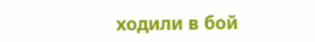ходили в бой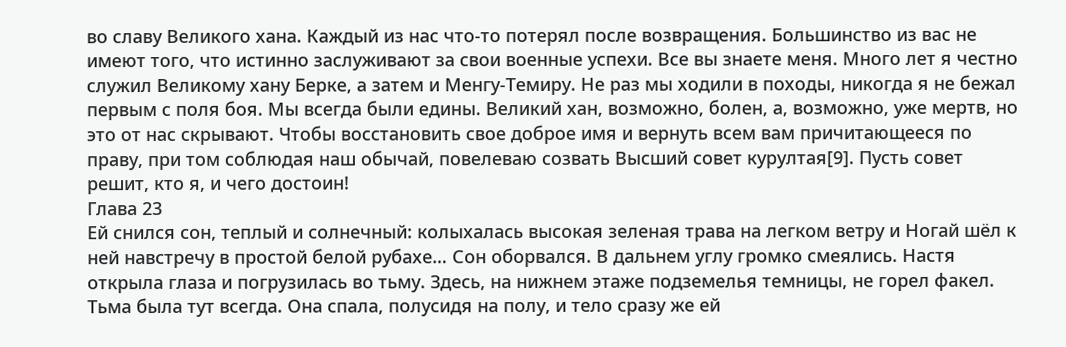во славу Великого хана. Каждый из нас что-то потерял после возвращения. Большинство из вас не имеют того, что истинно заслуживают за свои военные успехи. Все вы знаете меня. Много лет я честно служил Великому хану Берке, а затем и Менгу-Темиру. Не раз мы ходили в походы, никогда я не бежал первым с поля боя. Мы всегда были едины. Великий хан, возможно, болен, а, возможно, уже мертв, но это от нас скрывают. Чтобы восстановить свое доброе имя и вернуть всем вам причитающееся по праву, при том соблюдая наш обычай, повелеваю созвать Высший совет курултая[9]. Пусть совет решит, кто я, и чего достоин!
Глава 23
Ей снился сон, теплый и солнечный: колыхалась высокая зеленая трава на легком ветру и Ногай шёл к ней навстречу в простой белой рубахе… Сон оборвался. В дальнем углу громко смеялись. Настя открыла глаза и погрузилась во тьму. Здесь, на нижнем этаже подземелья темницы, не горел факел. Тьма была тут всегда. Она спала, полусидя на полу, и тело сразу же ей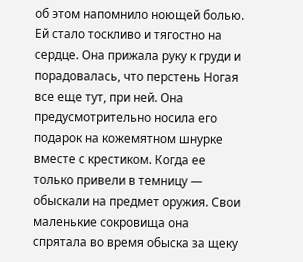об этом напомнило ноющей болью. Ей стало тоскливо и тягостно на сердце. Она прижала руку к груди и порадовалась, что перстень Ногая все еще тут, при ней. Она предусмотрительно носила его подарок на кожемятном шнурке вместе с крестиком. Когда ее только привели в темницу — обыскали на предмет оружия. Свои маленькие сокровища она спрятала во время обыска за щеку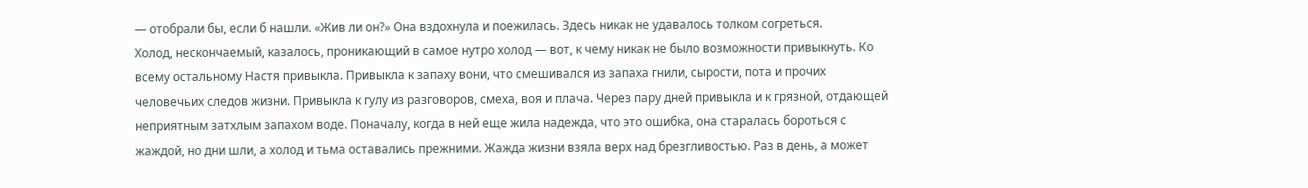— отобрали бы, если б нашли. «Жив ли он?» Она вздохнула и поежилась. Здесь никак не удавалось толком согреться.
Холод, нескончаемый, казалось, проникающий в самое нутро холод — вот, к чему никак не было возможности привыкнуть. Ко всему остальному Настя привыкла. Привыкла к запаху вони, что смешивался из запаха гнили, сырости, пота и прочих человечьих следов жизни. Привыкла к гулу из разговоров, смеха, воя и плача. Через пару дней привыкла и к грязной, отдающей неприятным затхлым запахом воде. Поначалу, когда в ней еще жила надежда, что это ошибка, она старалась бороться с жаждой, но дни шли, а холод и тьма оставались прежними. Жажда жизни взяла верх над брезгливостью. Раз в день, а может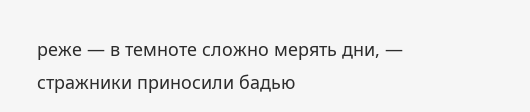реже — в темноте сложно мерять дни, — стражники приносили бадью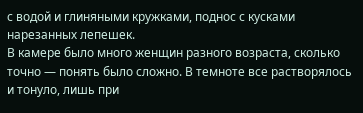с водой и глиняными кружками, поднос с кусками нарезанных лепешек.
В камере было много женщин разного возраста, сколько точно — понять было сложно. В темноте все растворялось и тонуло, лишь при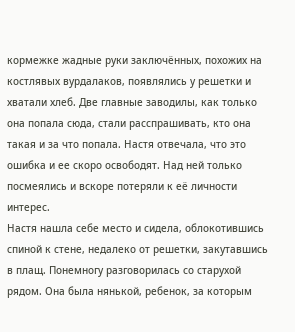кормежке жадные руки заключённых, похожих на костлявых вурдалаков, появлялись у решетки и хватали хлеб. Две главные заводилы, как только она попала сюда, стали расспрашивать, кто она такая и за что попала. Настя отвечала, что это ошибка и ее скоро освободят. Над ней только посмеялись и вскоре потеряли к её личности интерес.
Настя нашла себе место и сидела, облокотившись спиной к стене, недалеко от решетки, закутавшись в плащ. Понемногу разговорилась со старухой рядом. Она была нянькой, ребенок, за которым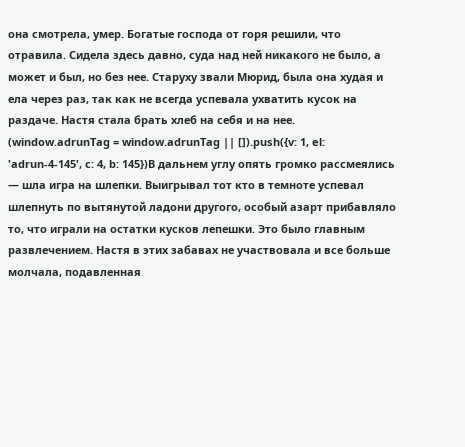она смотрела, умер. Богатые господа от горя решили, что отравила. Сидела здесь давно, суда над ней никакого не было, а может и был, но без нее. Старуху звали Мюрид, была она худая и ела через раз, так как не всегда успевала ухватить кусок на раздаче. Настя стала брать хлеб на себя и на нее.
(window.adrunTag = window.adrunTag || []).push({v: 1, el: 'adrun-4-145', c: 4, b: 145})В дальнем углу опять громко рассмеялись — шла игра на шлепки. Выигрывал тот кто в темноте успевал шлепнуть по вытянутой ладони другого, особый азарт прибавляло то, что играли на остатки кусков лепешки. Это было главным развлечением. Настя в этих забавах не участвовала и все больше молчала, подавленная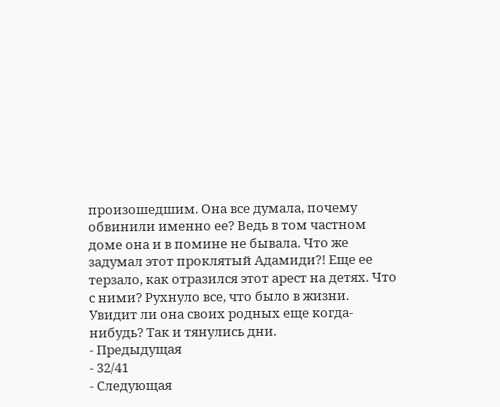произошедшим. Она все думала, почему обвинили именно ее? Ведь в том частном доме она и в помине не бывала. Что же задумал этот проклятый Адамиди?! Еще ее терзало, как отразился этот арест на детях. Что с ними? Рухнуло все, что было в жизни. Увидит ли она своих родных еще когда-нибудь? Так и тянулись дни.
- Предыдущая
- 32/41
- Следующая